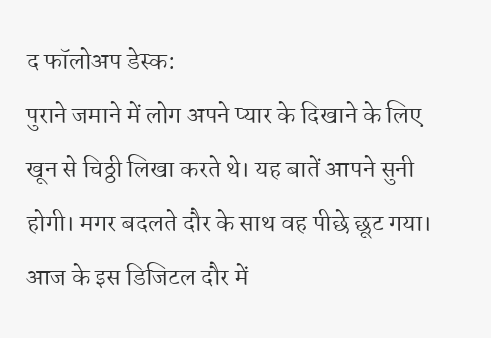द फॉलोअप डेस्क:
पुराने जमाने में लोग अपने प्यार के दिखाने के लिए खून से चिठ्ठी लिखा करते थे। यह बातें आपने सुनी होगी। मगर बदलते दौर के साथ वह पीछे छूट गया। आज के इस डिजिटल दौर में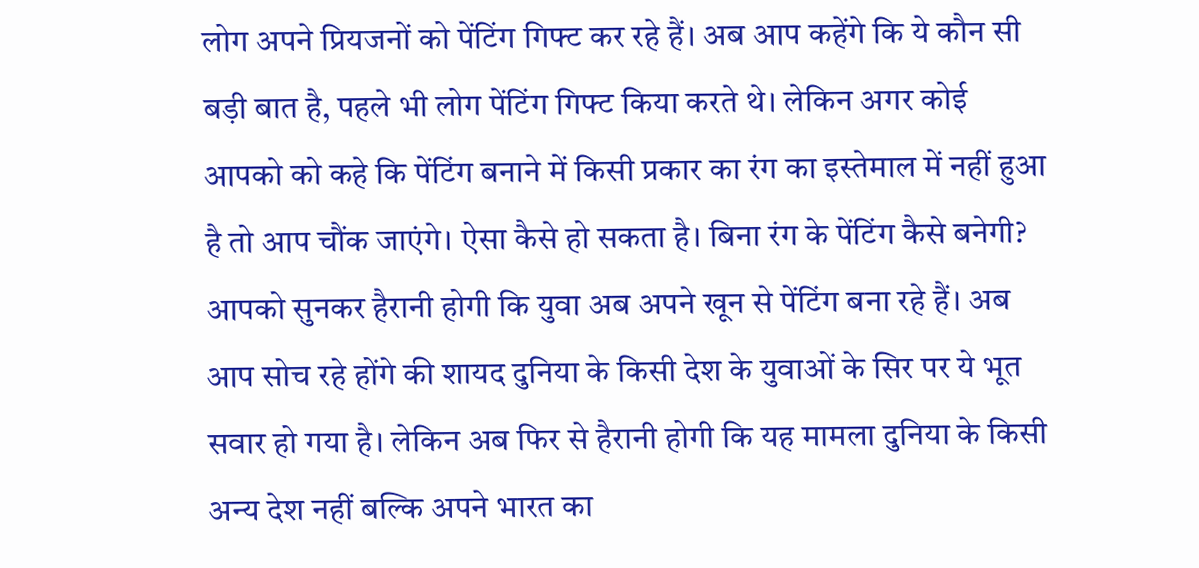लोग अपने प्रियजनों को पेंटिंग गिफ्ट कर रहे हैं। अब आप कहेंगे कि ये कौन सी बड़ी बात है, पहले भी लोग पेंटिंग गिफ्ट किया करते थे। लेकिन अगर कोई आपको को कहे कि पेंटिंग बनाने में किसी प्रकार का रंग का इस्तेमाल में नहीं हुआ है तो आप चौंक जाएंगे। ऐसा कैसे हो सकता है। बिना रंग के पेंटिंग कैसे बनेगी? आपको सुनकर हैरानी होगी कि युवा अब अपने खून से पेंटिंग बना रहे हैं। अब आप सोच रहे होंगे की शायद दुनिया के किसी देश के युवाओं के सिर पर ये भूत सवार हो गया है। लेकिन अब फिर से हैरानी होगी कि यह मामला दुनिया के किसी अन्य देश नहीं बल्कि अपने भारत का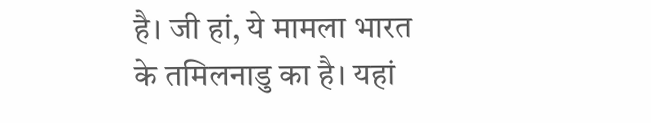है। जी हां, ये मामला भारत के तमिलनाडु का है। यहां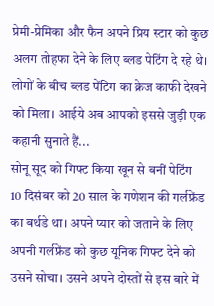प्रेमी-प्रेमिका और फैन अपने प्रिय स्टार को कुछ अलग तोहफा देने के लिए ब्लड पेटिंग दे रहे थे। लोगों के बीच ब्लड पेंटिग का क्रेज काफी देखने को मिला। आईये अब आपको इससे जुड़ी एक कहानी सुनाते हैं...
सोनू सूद को गिफ्ट किया खून से बनीं पेटिंग
10 दिसंबर को 20 साल के गणेशन की गर्लफ्रेंड का बर्थडे था। अपने प्यार को जताने के लिए अपनी गर्लफ्रेंड को कुछ यूनिक गिफ्ट देने को उसने सोचा। उसने अपने दोस्तों से इस बारे में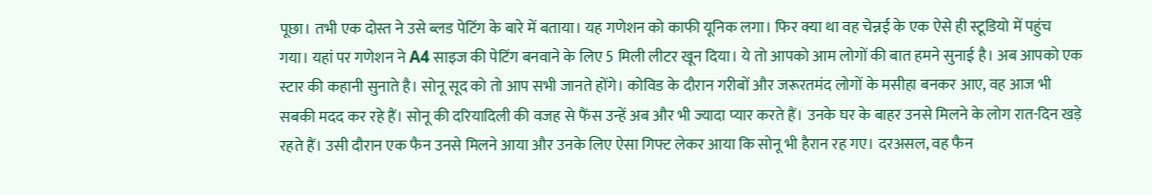पूछा। तभी एक दोस्त ने उसे ब्लड पेटिंग के बारे में बताया। यह गणेशन को काफी यूनिक लगा। फिर क्या था वह चेन्नई के एक ऐसे ही स्टूडियो में पहुंच गया। यहां पर गणेशन ने A4 साइज की पेटिंग बनवाने के लिए 5 मिली लीटर खून दिया। ये तो आपको आम लोगों की बात हमने सुनाई है। अब आपको एक स्टार की कहानी सुनाते है। सोनू सूद को तो आप सभी जानते होंगे। कोविड के दौरान गरीबों और जरूरतमंद लोगों के मसीहा बनकर आए, वह आज भी सबकी मदद कर रहे हैं। सोनू की दरियादिली की वजह से फैंस उन्हें अब और भी ज्यादा प्यार करते हैं। उनके घर के बाहर उनसे मिलने के लोग रात-दिन खड़े रहते हैं। उसी दौरान एक फैन उनसे मिलने आया और उनके लिए ऐसा गिफ्ट लेकर आया कि सोनू भी हैरान रह गए। दरअसल, वह फैन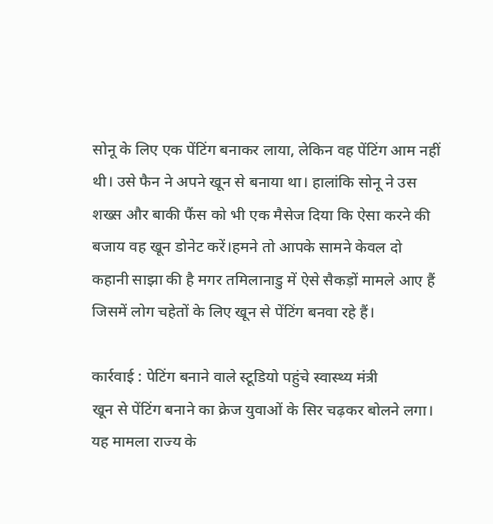सोनू के लिए एक पेंटिंग बनाकर लाया, लेकिन वह पेंटिंग आम नहीं थी। उसे फैन ने अपने खून से बनाया था। हालांकि सोनू ने उस शख्स और बाकी फैंस को भी एक मैसेज दिया कि ऐसा करने की बजाय वह खून डोनेट करें।हमने तो आपके सामने केवल दो कहानी साझा की है मगर तमिलानाडु में ऐसे सैकड़ों मामले आए हैं जिसमें लोग चहेतों के लिए खून से पेंटिंग बनवा रहे हैं।

कार्रवाई : पेटिंग बनाने वाले स्टूडियो पहुंचे स्वास्थ्य मंत्री
खून से पेंटिंग बनाने का क्रेज युवाओं के सिर चढ़कर बोलने लगा। यह मामला राज्य के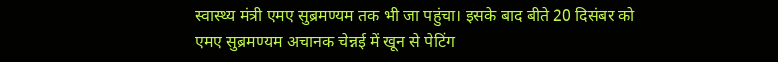स्वास्थ्य मंत्री एमए सुब्रमण्यम तक भी जा पहुंचा। इसके बाद बीते 20 दिसंबर को एमए सुब्रमण्यम अचानक चेन्नई में खून से पेटिंग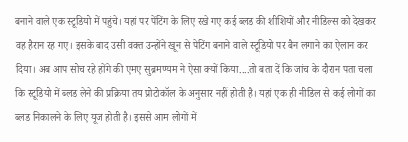बनाने वाले एक स्टूडियो में पहुंचे। यहां पर पेंटिंग के लिए रखे गए कई ब्लड की शीशियों और नीडिल्स को देखकर वह हैरान रह गए। इसके बाद उसी वक्त उन्होंने खून से पेटिंग बनाने वाले स्टूडियो पर बैन लगाने का ऐलान कर दिया। अब आप सोच रहे होंगे की एमए सुब्रमण्यम ने ऐसा क्यों किया....तो बता दें कि जांच के दौरान पता चला कि स्टूडियो में ब्लड लेने की प्रक्रिया तय प्रोटोकॉल के अनुसार नहीं होती है। यहां एक ही नीडिल से कई लोगों का ब्लड निकालने के लिए यूज होती है। इससे आम लोगों में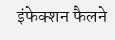इंफेक्शन फैलने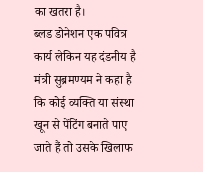का खतरा है।
ब्लड डोनेशन एक पवित्र कार्य लेकिन यह दंडनीय है
मंत्री सुब्रमण्यम ने कहा है कि कोई व्यक्ति या संस्था खून से पेंटिंग बनाते पाए जाते हैं तो उसके खिलाफ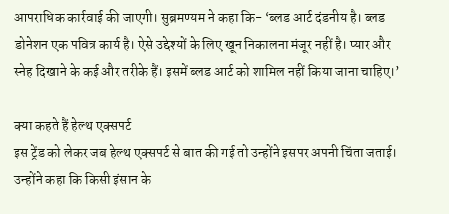आपराधिक कार्रवाई की जाएगी। सुब्रमण्यम ने कहा कि- ‘ब्लड आर्ट दंडनीय है। ब्लड डोनेशन एक पवित्र कार्य है। ऐसे उद्देश्यों के लिए खून निकालना मंजूर नहीं है। प्यार और स्नेह दिखाने के कई और तरीके हैं। इसमें ब्लड आर्ट को शामिल नहीं किया जाना चाहिए।’

क्या कहते हैं हेल्थ एक्सपर्ट
इस ट्रेंड को लेकर जब हेल्थ एक्सपर्ट से बात की गई तो उन्होंने इसपर अपनी चिंता जताई। उन्होंने कहा कि किसी इंसान के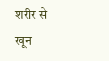शरीर से खून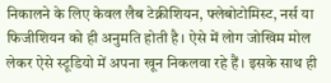निकालने के लिए केवल लैब टेक्नीशियन, फ्लेबोटोमिस्ट, नर्स या फिजीशियन को ही अनुमति होती है। ऐसे में लोग जोखिम मोल लेकर ऐसे स्टूडियो में अपना खून निकलवा रहे हैं। इसके साथ ही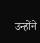उन्होंने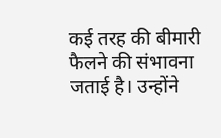कई तरह की बीमारी फैलने की संभावना जताई है। उन्होंने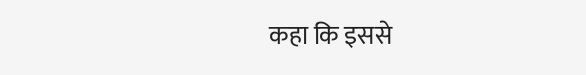कहा कि इससे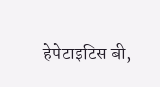हेपेटाइटिस बी,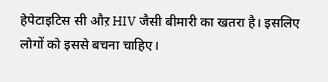हेपेटाइटिस सी औऱ HIV जैसी बीमारी का खतरा है। इसलिए लोगों को इससे बचना चाहिए।